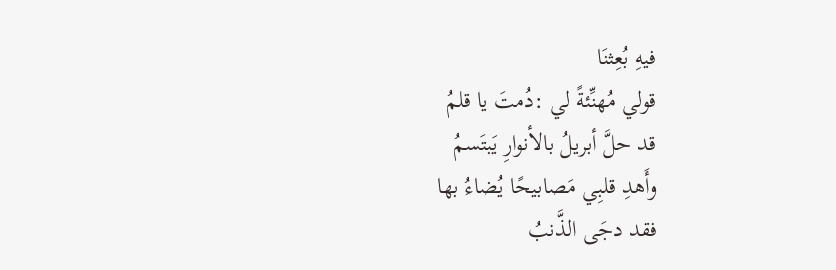فيهِ بُعِثنَا
قولي مُهنِّئةً لي :دُمتَ يا قلمُ
قد حلَّ أبريلُ بالأنوارِ يَبتَسمُ
وأَهدِ قلبِي مَصابيحًا يُضاءُ بها
فقد دجَى الذَّنبُ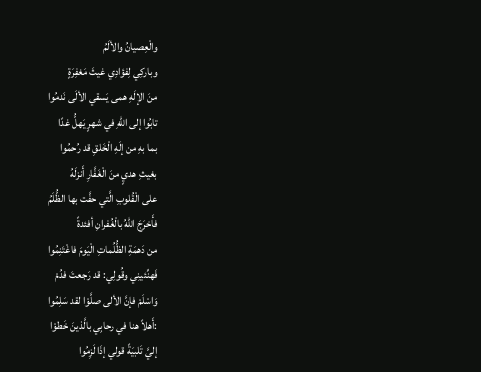والْعِصيانُ والألَمُ
وباركِي لِفؤادِي غيثَ مَغفِرَةٍ
منَ الإلَهِ همى يَسقي الألَى نَدمُوا
تابُوا إلى اللهِ في شهرٍ يَهلُّ غدًا
بما بهِ من إلَهِ الْخَلقِ قد رُحمُوا
بغيثِ هديٍ منَ الْغَفَّارِ أَنزلَهُ
على الْقُلوبِ الَّتي حفَّت بها الظُّلَمُ
فأَخرَجَ اللهُ بالْغُفرانِ أفئدةً
من دَهمَةِ الظُّلُماتِ الْيَومَ فاغْتَنِمُوا
فَهنِّئينِي وقُولِي: قد رَجعتَ فدُمْ
وَاسْلَمْ فإنَّ الألى صلَّوْا لقد سَلِمُوا
:أَهلاً هنا في رحابِي بالَّذينَ خَطوْا
إليَّ تَلبيَةً قولي إذَا لَزِمُوا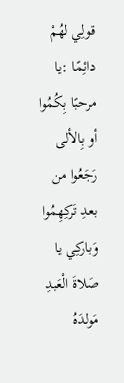قولِي لهُمْ دائِمًا :يا مرحبًا بِكُمُوا
أو بِالألى رَجَعُوا من بعدِ تَركِهِمُوا
وَباركِي يا صَلاةَ الْعَبدِ مَولدَهُ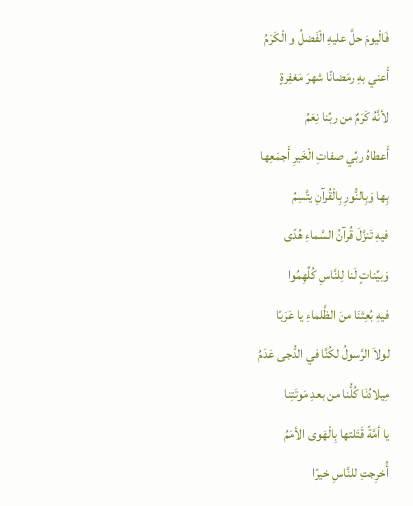فَالْيومَ حلَّ عليهِ الْفَضلُ و الْكَرَمُ
أَعني بهِ رمَضانًا شهرَ مَغفِرةٍ
لأنَّهُ كَرَمٌ من ربِّنا نِعَمُ
أَعطاهُ ربِّي صفاتِ الْخَيرِ أَجمَعِها
بِها وَبِالنُّورِ بِالْقُرآنِ يتَّسِمُ
فيهِ تَنزَّلَ قُرآنُ السَّماءِ هُدًى
وَبيِّناتٍ لَنا لِلنَّاسِ كُلِّهِمُوا
فيهِ بُعِثنَا منَ الظَّلماءِ يا عَرَبًا
لولاَ الرَّسولُ لكُنَّا في الدُّجى عَدَمُ
مِيلادُنَا كُلُّنا من بعدِ مَوتَتِنا
يا أمَّةً قَتَلتها بِالْهَوى الأمَمُ
أُخرِجتِ للنَّاسِ خيرًا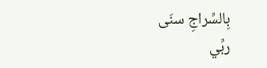بِالسِّراجِ سنَى
ربِّي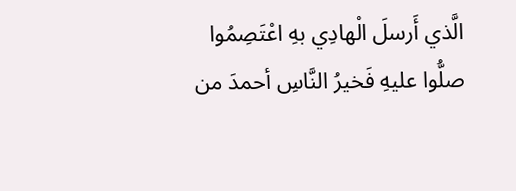الَّذي أَرسلَ الْهادِي بهِ اعْتَصِمُوا
صلُّوا عليهِ فَخيرُ النَّاسِ أحمدَ من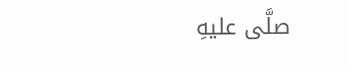صلَّى عليهِ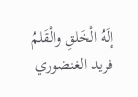إلَهُ الْخَلقِ والْقَلمُ
فريد الغنضوري